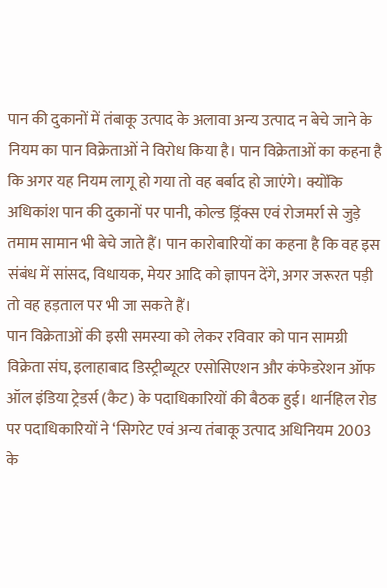पान की दुकानों में तंबाकू उत्पाद के अलावा अन्य उत्पाद न बेचे जाने के नियम का पान विक्रेताओं ने विरोध किया है। पान विक्रेताओं का कहना है कि अगर यह नियम लागू हो गया तो वह बर्बाद हो जाएंगे। क्योंकि अधिकांश पान की दुकानों पर पानी, कोल्ड ड्रिंक्स एवं रोजमर्रा से जुड़े तमाम सामान भी बेचे जाते हैं। पान कारोबारियों का कहना है कि वह इस संबंध में सांसद, विधायक, मेयर आदि को ज्ञापन देंगे, अगर जरूरत पड़ी तो वह हड़ताल पर भी जा सकते हैं।
पान विक्रेताओं की इसी समस्या को लेकर रविवार को पान सामग्री विक्रेता संघ, इलाहाबाद डिस्ट्रीब्यूटर एसोसिएशन और कंफेडरेशन ऑफ ऑल इंडिया ट्रेडर्स (कैट) के पदाधिकारियों की बैठक हुई। थार्नहिल रोड पर पदाधिकारियों ने ‘सिगरेट एवं अन्य तंबाकू उत्पाद अधिनियम 2003 के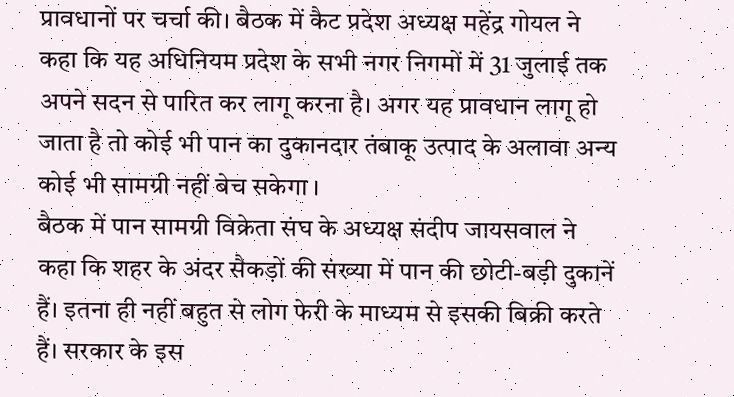प्रावधानों पर चर्चा की। बैठक में कैट प्रदेश अध्यक्ष महेंद्र गोयल ने कहा कि यह अधिनियम प्रदेश के सभी नगर निगमों में 31 जुलाई तक अपने सदन से पारित कर लागू करना है। अगर यह प्रावधान लागू हो जाता है तो कोई भी पान का दुकानदार तंबाकू उत्पाद के अलावा अन्य कोई भी सामग्री नहीं बेच सकेगा ।
बैठक में पान सामग्री विक्रेता संघ के अध्यक्ष संदीप जायसवाल ने कहा कि शहर के अंदर सैकड़ों की संख्या में पान की छोटी-बड़ी दुकानें हैं। इतना ही नहीं बहुत से लोग फेरी के माध्यम से इसकी बिक्री करते हैं। सरकार के इस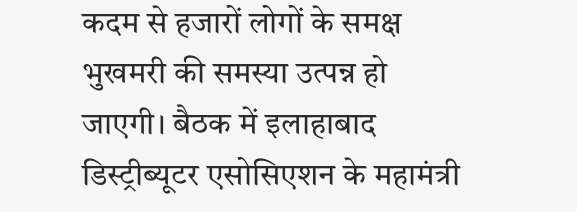कदम से हजारों लोगों के समक्ष भुखमरी की समस्या उत्पन्न हो जाएगी। बैठक में इलाहाबाद डिस्ट्रीब्यूटर एसोसिएशन के महामंत्री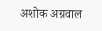अशोक अग्रवाल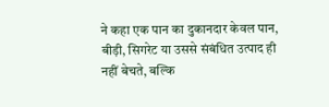ने कहा एक पान का दुकानदार केवल पान, बीड़ी, सिगरेट या उससे संबंधित उत्पाद ही नहीं बेचते, बल्कि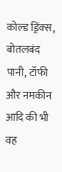कोल्ड ड्रिंक्स, बोतलबंद पानी, टॉफी और नमकीन आदि की भी वह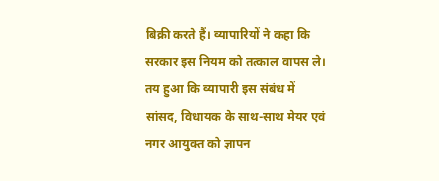बिक्री करते हैं। व्यापारियों ने कहा कि सरकार इस नियम को तत्काल वापस ले। तय हुआ कि व्यापारी इस संबंध में सांसद, विधायक के साथ-साथ मेयर एवं नगर आयुक्त को ज्ञापन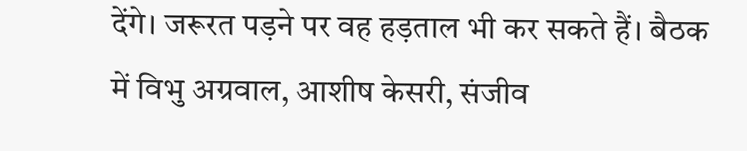देंगे। जरूरत पड़ने पर वह हड़ताल भी कर सकते हैं। बैठक में विभु अग्रवाल, आशीष केसरी, संजीव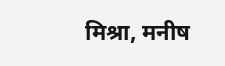मिश्रा, मनीष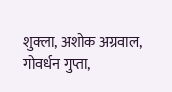शुक्ला, अशोक अग्रवाल, गोवर्धन गुप्ता,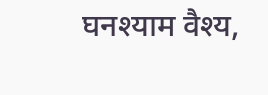घनश्याम वैश्य,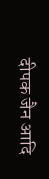दीपक जैन आदि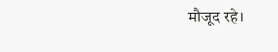मौजूद रहे।